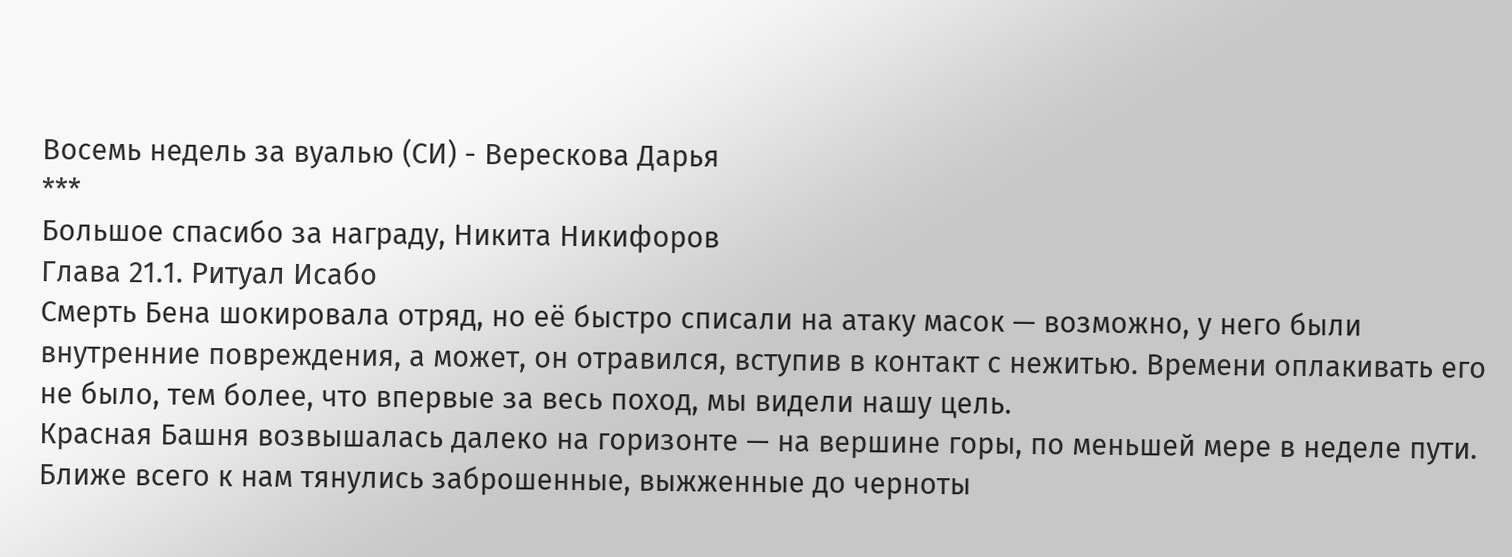Восемь недель за вуалью (СИ) - Верескова Дарья
***
Большое спасибо за награду, Никита Никифоров
Глава 21.1. Ритуал Исабо
Смерть Бена шокировала отряд, но её быстро списали на атаку масок — возможно, у него были внутренние повреждения, а может, он отравился, вступив в контакт с нежитью. Времени оплакивать его не было, тем более, что впервые за весь поход, мы видели нашу цель.
Красная Башня возвышалась далеко на горизонте — на вершине горы, по меньшей мере в неделе пути.
Ближе всего к нам тянулись заброшенные, выжженные до черноты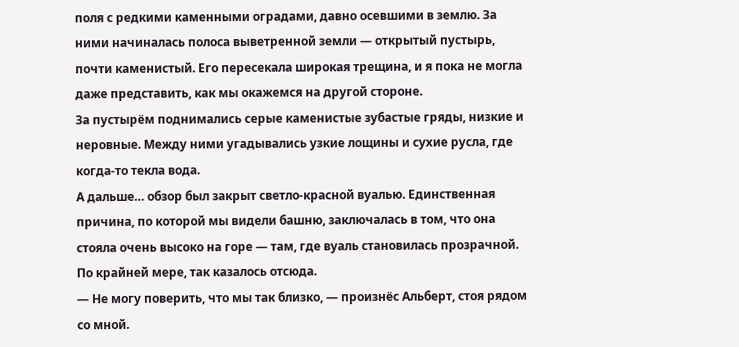поля с редкими каменными оградами, давно осевшими в землю. За ними начиналась полоса выветренной земли — открытый пустырь, почти каменистый. Его пересекала широкая трещина, и я пока не могла даже представить, как мы окажемся на другой стороне.
За пустырём поднимались серые каменистые зубастые гряды, низкие и неровные. Между ними угадывались узкие лощины и сухие русла, где когда-то текла вода.
А дальше… обзор был закрыт светло-красной вуалью. Единственная причина, по которой мы видели башню, заключалась в том, что она стояла очень высоко на горе — там, где вуаль становилась прозрачной. По крайней мере, так казалось отсюда.
— Не могу поверить, что мы так близко, — произнёс Альберт, стоя рядом со мной.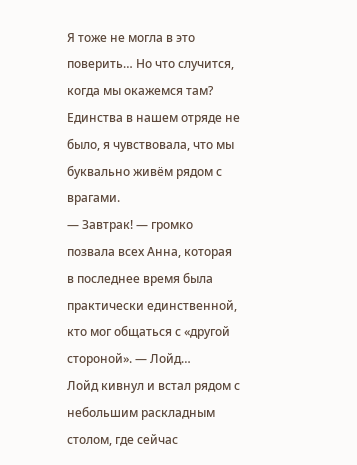Я тоже не могла в это поверить… Но что случится, когда мы окажемся там? Единства в нашем отряде не было, я чувствовала, что мы буквально живём рядом с врагами.
— Завтрак! — громко позвала всех Анна, которая в последнее время была практически единственной, кто мог общаться с «другой стороной». — Лойд…
Лойд кивнул и встал рядом с небольшим раскладным столом, где сейчас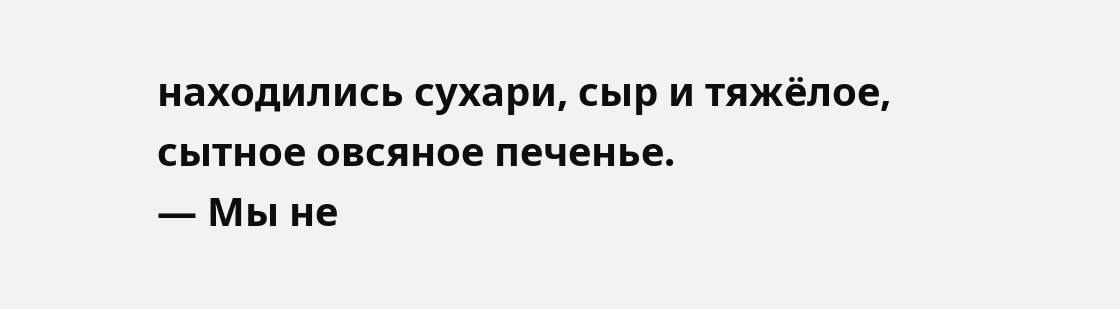находились сухари, сыр и тяжёлое, сытное овсяное печенье.
— Мы не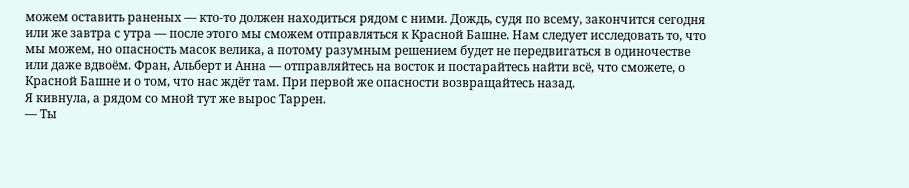можем оставить раненых — кто-то должен находиться рядом с ними. Дождь, судя по всему, закончится сегодня или же завтра с утра — после этого мы сможем отправляться к Красной Башне. Нам следует исследовать то, что мы можем, но опасность масок велика, а потому разумным решением будет не передвигаться в одиночестве или даже вдвоём. Фран, Альберт и Анна — отправляйтесь на восток и постарайтесь найти всё, что сможете, о Красной Башне и о том, что нас ждёт там. При первой же опасности возвращайтесь назад.
Я кивнула, а рядом со мной тут же вырос Таррен.
— Ты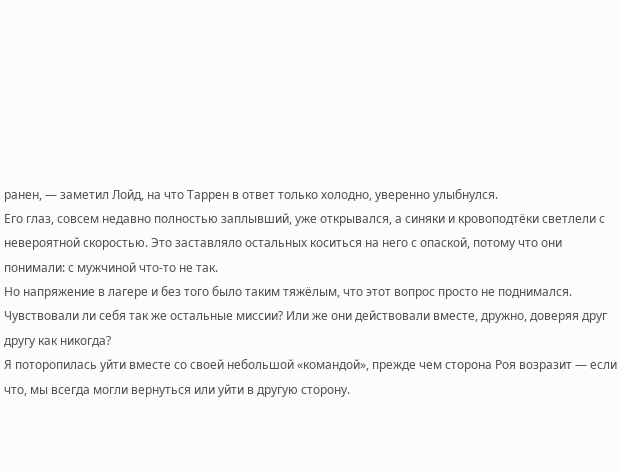ранен, — заметил Лойд, на что Таррен в ответ только холодно, уверенно улыбнулся.
Его глаз, совсем недавно полностью заплывший, уже открывался, а синяки и кровоподтёки светлели с невероятной скоростью. Это заставляло остальных коситься на него с опаской, потому что они понимали: с мужчиной что-то не так.
Но напряжение в лагере и без того было таким тяжёлым, что этот вопрос просто не поднимался.
Чувствовали ли себя так же остальные миссии? Или же они действовали вместе, дружно, доверяя друг другу как никогда?
Я поторопилась уйти вместе со своей небольшой «командой», прежде чем сторона Роя возразит — если что, мы всегда могли вернуться или уйти в другую сторону.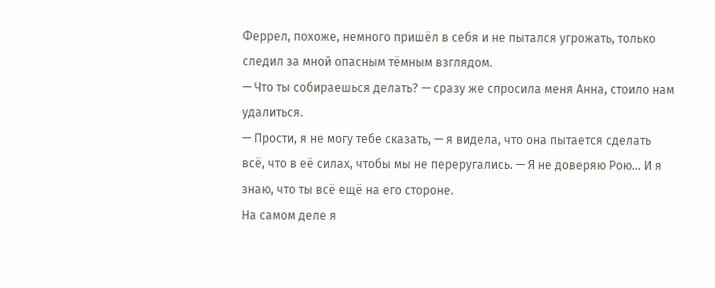Феррел, похоже, немного пришёл в себя и не пытался угрожать, только следил за мной опасным тёмным взглядом.
— Что ты собираешься делать? — сразу же спросила меня Анна, стоило нам удалиться.
— Прости, я не могу тебе сказать, — я видела, что она пытается сделать всё, что в её силах, чтобы мы не переругались. — Я не доверяю Рою… И я знаю, что ты всё ещё на его стороне.
На самом деле я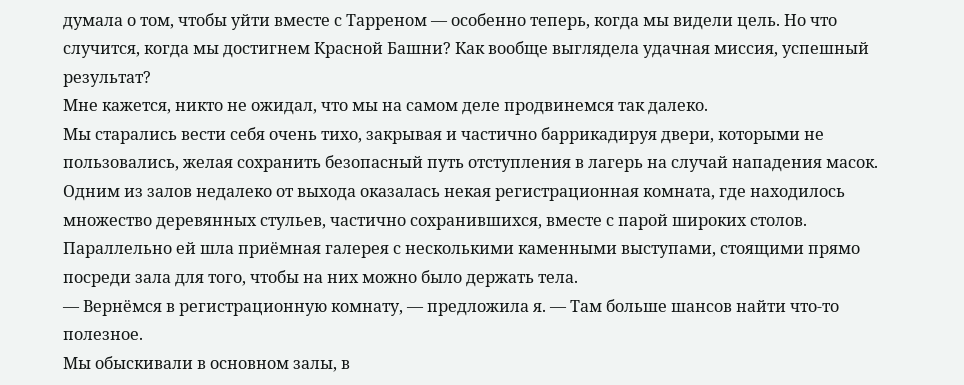думала о том, чтобы уйти вместе с Тарреном — особенно теперь, когда мы видели цель. Но что случится, когда мы достигнем Красной Башни? Как вообще выглядела удачная миссия, успешный результат?
Мне кажется, никто не ожидал, что мы на самом деле продвинемся так далеко.
Мы старались вести себя очень тихо, закрывая и частично баррикадируя двери, которыми не пользовались, желая сохранить безопасный путь отступления в лагерь на случай нападения масок.
Одним из залов недалеко от выхода оказалась некая регистрационная комната, где находилось множество деревянных стульев, частично сохранившихся, вместе с парой широких столов. Параллельно ей шла приёмная галерея с несколькими каменными выступами, стоящими прямо посреди зала для того, чтобы на них можно было держать тела.
— Вернёмся в регистрационную комнату, — предложила я. — Там больше шансов найти что-то полезное.
Мы обыскивали в основном залы, в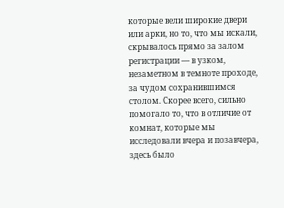которые вели широкие двери или арки, но то, что мы искали, скрывалось прямо за залом регистрации — в узком, незаметном в темноте проходе, за чудом сохранившимся столом. Скорее всего, сильно помогало то, что в отличие от комнат, которые мы исследовали вчера и позавчера, здесь было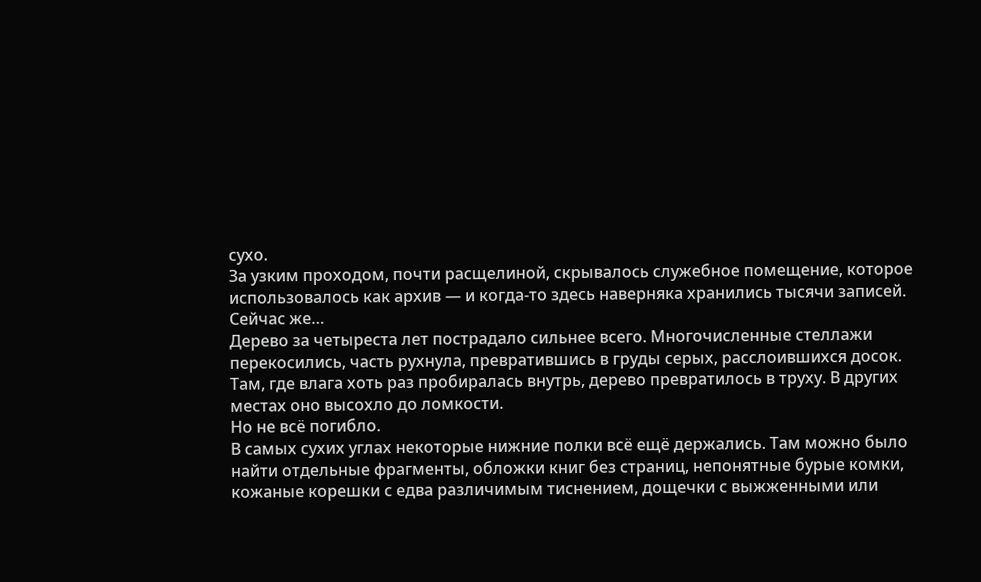сухо.
За узким проходом, почти расщелиной, скрывалось служебное помещение, которое использовалось как архив — и когда-то здесь наверняка хранились тысячи записей.
Сейчас же…
Дерево за четыреста лет пострадало сильнее всего. Многочисленные стеллажи перекосились, часть рухнула, превратившись в груды серых, расслоившихся досок. Там, где влага хоть раз пробиралась внутрь, дерево превратилось в труху. В других местах оно высохло до ломкости.
Но не всё погибло.
В самых сухих углах некоторые нижние полки всё ещё держались. Там можно было найти отдельные фрагменты, обложки книг без страниц, непонятные бурые комки, кожаные корешки с едва различимым тиснением, дощечки с выжженными или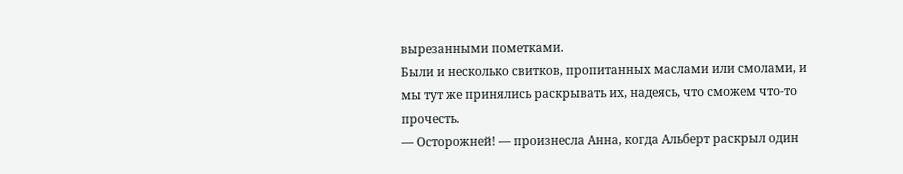вырезанными пометками.
Были и несколько свитков, пропитанных маслами или смолами, и мы тут же принялись раскрывать их, надеясь, что сможем что-то прочесть.
— Осторожней! — произнесла Анна, когда Альберт раскрыл один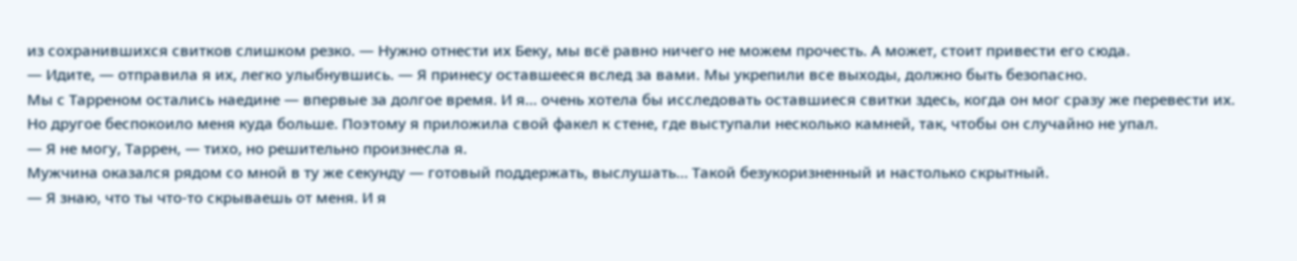из сохранившихся свитков слишком резко. — Нужно отнести их Беку, мы всё равно ничего не можем прочесть. А может, стоит привести его сюда.
— Идите, — отправила я их, легко улыбнувшись. — Я принесу оставшееся вслед за вами. Мы укрепили все выходы, должно быть безопасно.
Мы с Тарреном остались наедине — впервые за долгое время. И я… очень хотела бы исследовать оставшиеся свитки здесь, когда он мог сразу же перевести их.
Но другое беспокоило меня куда больше. Поэтому я приложила свой факел к стене, где выступали несколько камней, так, чтобы он случайно не упал.
— Я не могу, Таррен, — тихо, но решительно произнесла я.
Мужчина оказался рядом со мной в ту же секунду — готовый поддержать, выслушать… Такой безукоризненный и настолько скрытный.
— Я знаю, что ты что-то скрываешь от меня. И я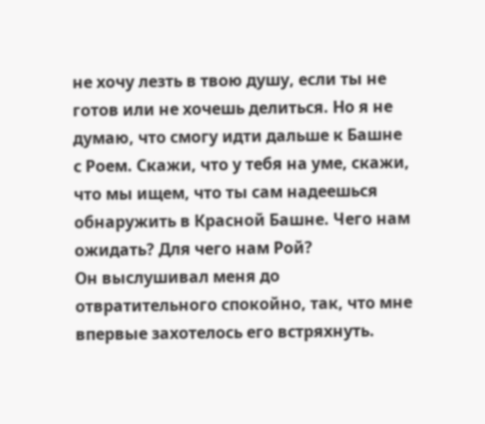не хочу лезть в твою душу, если ты не готов или не хочешь делиться. Но я не думаю, что смогу идти дальше к Башне с Роем. Скажи, что у тебя на уме, скажи, что мы ищем, что ты сам надеешься обнаружить в Красной Башне. Чего нам ожидать? Для чего нам Рой?
Он выслушивал меня до отвратительного спокойно, так, что мне впервые захотелось его встряхнуть.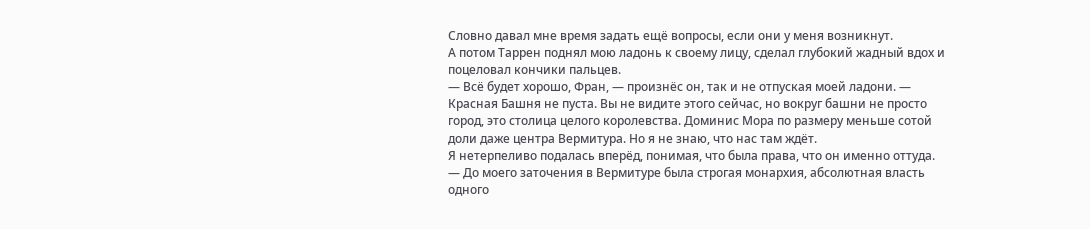Словно давал мне время задать ещё вопросы, если они у меня возникнут.
А потом Таррен поднял мою ладонь к своему лицу, сделал глубокий жадный вдох и поцеловал кончики пальцев.
— Всё будет хорошо, Фран, — произнёс он, так и не отпуская моей ладони. — Красная Башня не пуста. Вы не видите этого сейчас, но вокруг башни не просто город, это столица целого королевства. Доминис Мора по размеру меньше сотой доли даже центра Вермитура. Но я не знаю, что нас там ждёт.
Я нетерпеливо подалась вперёд, понимая, что была права, что он именно оттуда.
— До моего заточения в Вермитуре была строгая монархия, абсолютная власть одного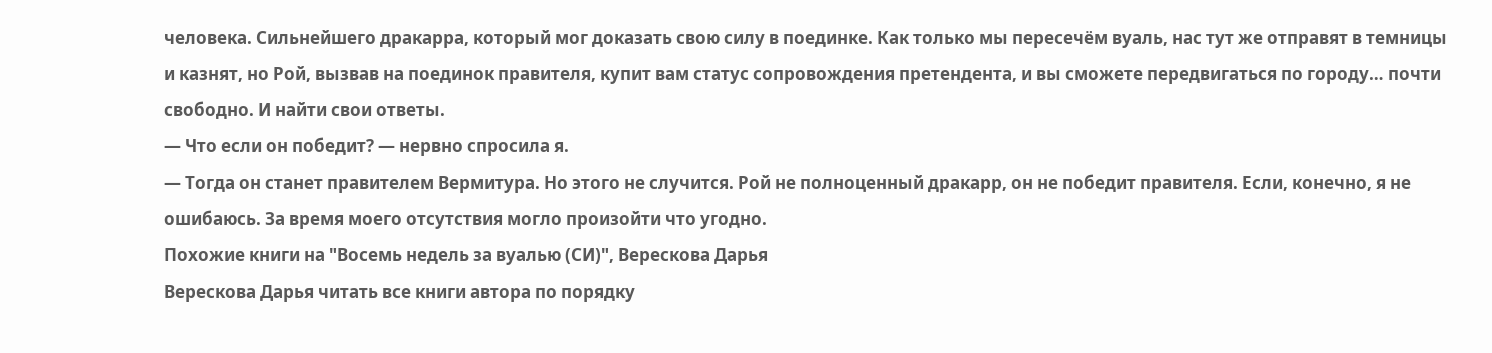человека. Сильнейшего дракарра, который мог доказать свою силу в поединке. Как только мы пересечём вуаль, нас тут же отправят в темницы и казнят, но Рой, вызвав на поединок правителя, купит вам статус сопровождения претендента, и вы сможете передвигаться по городу… почти свободно. И найти свои ответы.
— Что если он победит? — нервно спросила я.
— Тогда он станет правителем Вермитура. Но этого не случится. Рой не полноценный дракарр, он не победит правителя. Если, конечно, я не ошибаюсь. За время моего отсутствия могло произойти что угодно.
Похожие книги на "Восемь недель за вуалью (СИ)", Верескова Дарья
Верескова Дарья читать все книги автора по порядку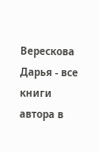Верескова Дарья - все книги автора в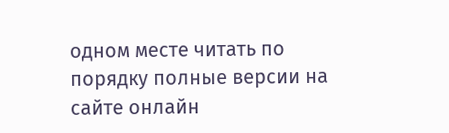одном месте читать по порядку полные версии на сайте онлайн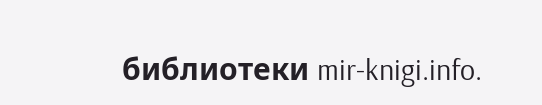библиотеки mir-knigi.info.